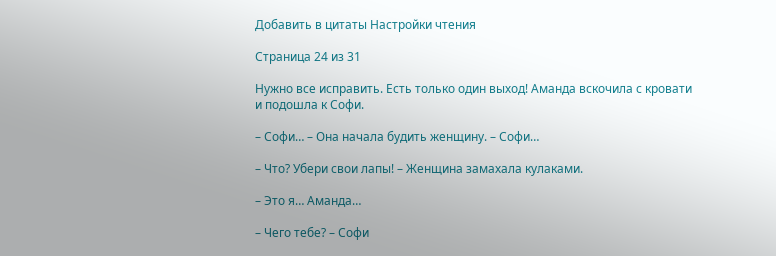Добавить в цитаты Настройки чтения

Страница 24 из 31

Нужно все исправить. Есть только один выход! Аманда вскочила с кровати и подошла к Софи.

– Софи… – Она начала будить женщину. – Софи…

– Что? Убери свои лапы! – Женщина замахала кулаками.

– Это я… Аманда…

– Чего тебе? – Софи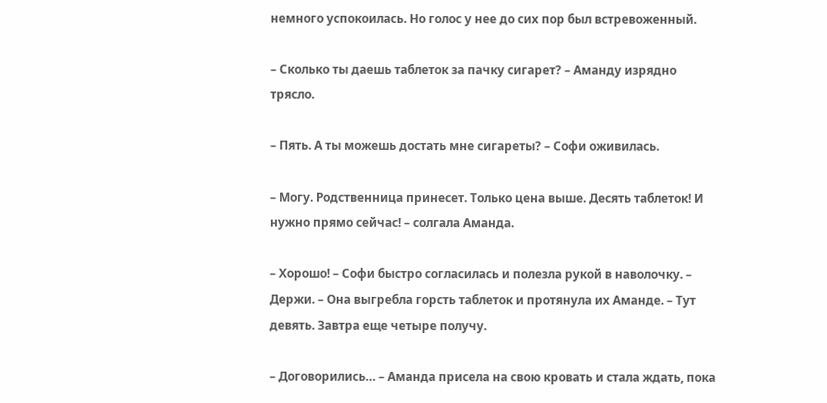немного успокоилась. Но голос у нее до сих пор был встревоженный.

– Сколько ты даешь таблеток за пачку сигарет? – Аманду изрядно трясло.

– Пять. А ты можешь достать мне сигареты? – Софи оживилась.

– Могу. Родственница принесет. Только цена выше. Десять таблеток! И нужно прямо сейчас! – солгала Аманда.

– Хорошо! – Софи быстро согласилась и полезла рукой в наволочку. – Держи. – Она выгребла горсть таблеток и протянула их Аманде. – Тут девять. Завтра еще четыре получу.

– Договорились… – Аманда присела на свою кровать и стала ждать, пока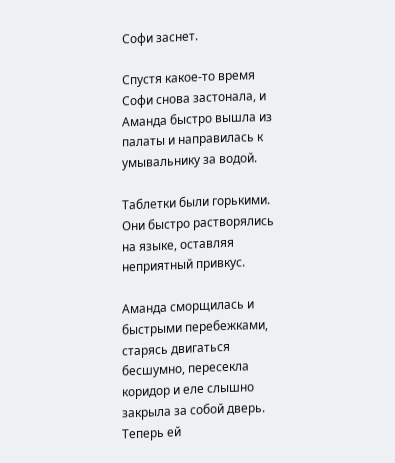Софи заснет.

Спустя какое-то время Софи снова застонала, и Аманда быстро вышла из палаты и направилась к умывальнику за водой.

Таблетки были горькими. Они быстро растворялись на языке, оставляя неприятный привкус.

Аманда сморщилась и быстрыми перебежками, старясь двигаться бесшумно, пересекла коридор и еле слышно закрыла за собой дверь. Теперь ей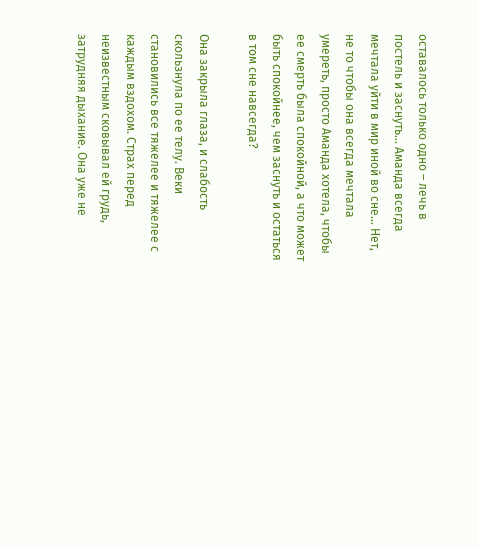оставалось только одно – лечь в постель и заснуть… Аманда всегда мечтала уйти в мир иной во сне… Нет, не то чтобы она всегда мечтала умереть, просто Аманда хотела, чтобы ее смерть была спокойной, а что может быть спокойнее, чем заснуть и остаться в том сне навсегда?

Она закрыла глаза, и слабость скользнула по ее телу. Веки становились все тяжелее и тяжелее с каждым вздохом. Страх перед неизвестным сковывал ей грудь, затрудняя дыхание. Она уже не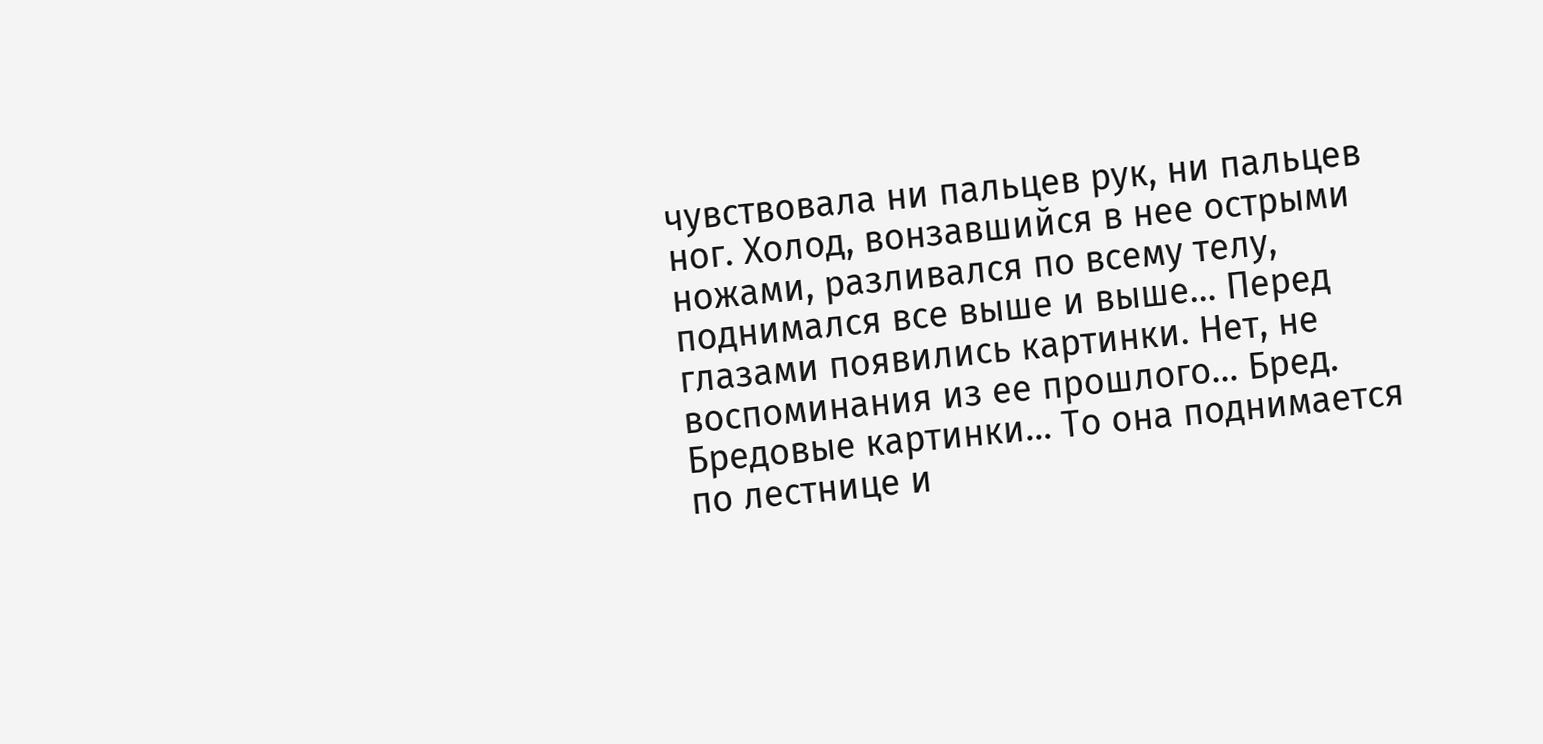чувствовала ни пальцев рук, ни пальцев ног. Холод, вонзавшийся в нее острыми ножами, разливался по всему телу, поднимался все выше и выше… Перед глазами появились картинки. Нет, не воспоминания из ее прошлого… Бред. Бредовые картинки… То она поднимается по лестнице и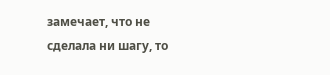замечает, что не сделала ни шагу, то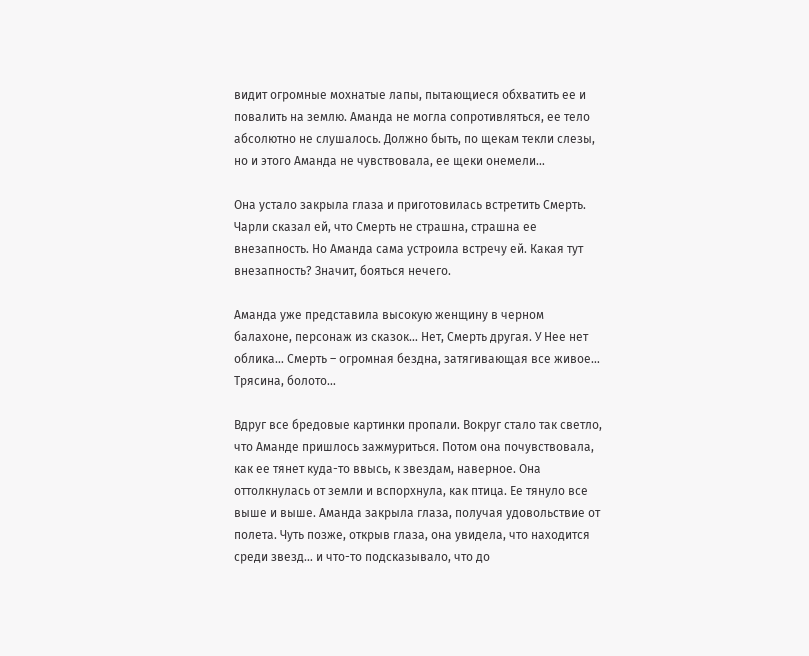видит огромные мохнатые лапы, пытающиеся обхватить ее и повалить на землю. Аманда не могла сопротивляться, ее тело абсолютно не слушалось. Должно быть, по щекам текли слезы, но и этого Аманда не чувствовала, ее щеки онемели…

Она устало закрыла глаза и приготовилась встретить Смерть. Чарли сказал ей, что Смерть не страшна, страшна ее внезапность. Но Аманда сама устроила встречу ей. Какая тут внезапность? Значит, бояться нечего.

Аманда уже представила высокую женщину в черном балахоне, персонаж из сказок… Нет, Смерть другая. У Нее нет облика… Смерть – огромная бездна, затягивающая все живое… Трясина, болото…

Вдруг все бредовые картинки пропали. Вокруг стало так светло, что Аманде пришлось зажмуриться. Потом она почувствовала, как ее тянет куда-то ввысь, к звездам, наверное. Она оттолкнулась от земли и вспорхнула, как птица. Ее тянуло все выше и выше. Аманда закрыла глаза, получая удовольствие от полета. Чуть позже, открыв глаза, она увидела, что находится среди звезд… и что-то подсказывало, что до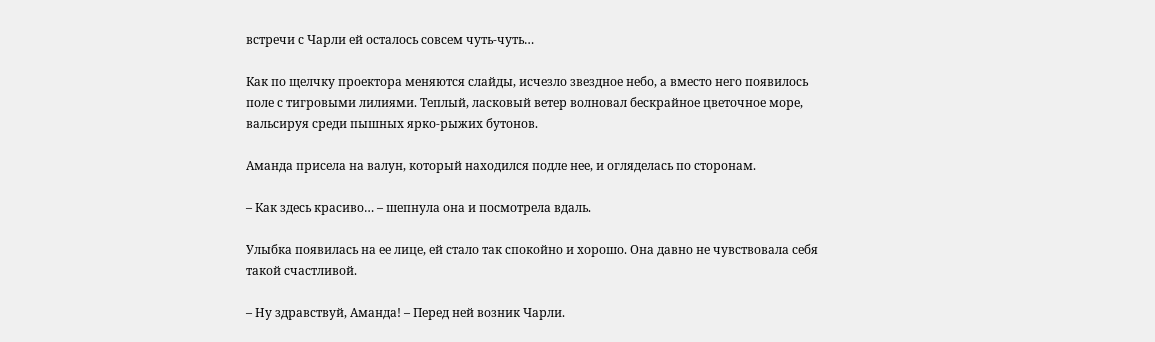встречи с Чарли ей осталось совсем чуть-чуть…

Как по щелчку проектора меняются слайды, исчезло звездное небо, а вместо него появилось поле с тигровыми лилиями. Теплый, ласковый ветер волновал бескрайное цветочное море, вальсируя среди пышных ярко-рыжих бутонов.

Аманда присела на валун, который находился подле нее, и огляделась по сторонам.

– Как здесь красиво… – шепнула она и посмотрела вдаль.

Улыбка появилась на ее лице, ей стало так спокойно и хорошо. Она давно не чувствовала себя такой счастливой.

– Ну здравствуй, Аманда! – Перед ней возник Чарли.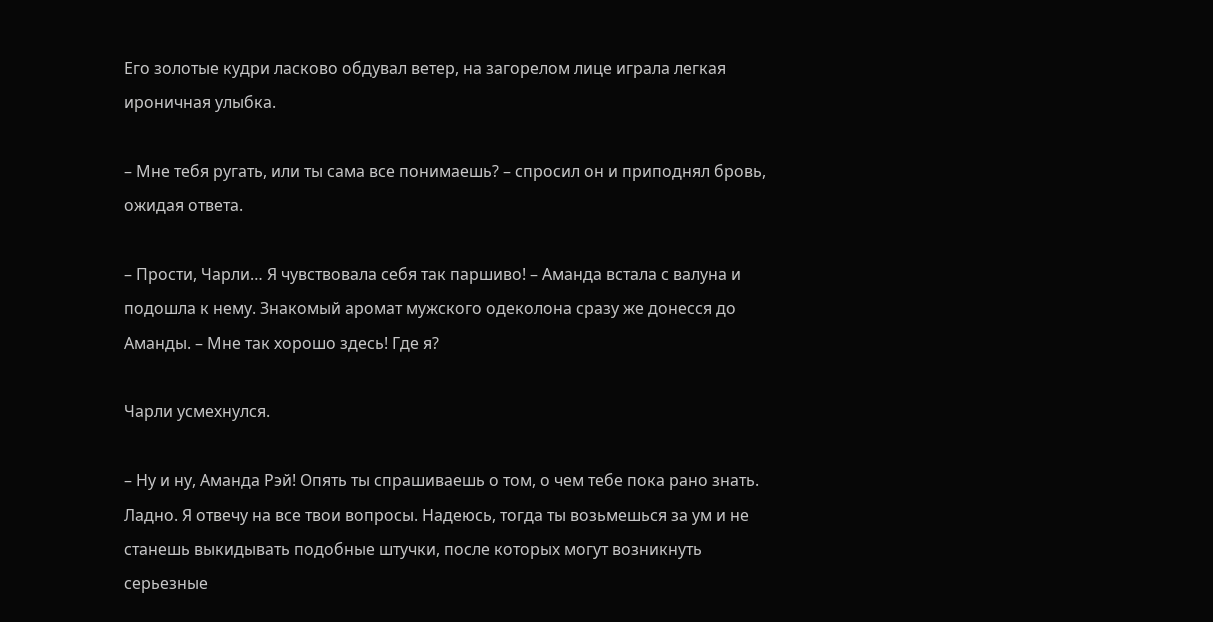Его золотые кудри ласково обдувал ветер, на загорелом лице играла легкая ироничная улыбка.

– Мне тебя ругать, или ты сама все понимаешь? – спросил он и приподнял бровь, ожидая ответа.

– Прости, Чарли… Я чувствовала себя так паршиво! – Аманда встала с валуна и подошла к нему. Знакомый аромат мужского одеколона сразу же донесся до Аманды. – Мне так хорошо здесь! Где я?

Чарли усмехнулся.

– Ну и ну, Аманда Рэй! Опять ты спрашиваешь о том, о чем тебе пока рано знать. Ладно. Я отвечу на все твои вопросы. Надеюсь, тогда ты возьмешься за ум и не станешь выкидывать подобные штучки, после которых могут возникнуть серьезные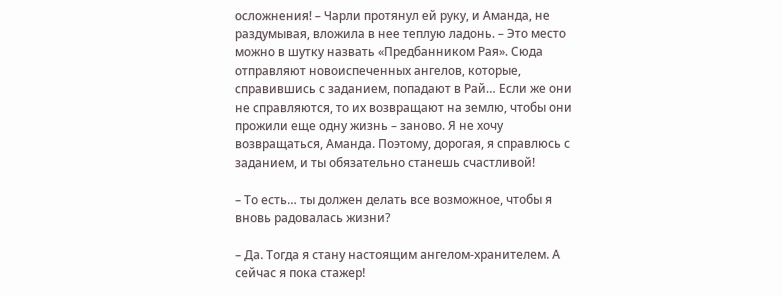осложнения! – Чарли протянул ей руку, и Аманда, не раздумывая, вложила в нее теплую ладонь. – Это место можно в шутку назвать «Предбанником Рая». Сюда отправляют новоиспеченных ангелов, которые, справившись с заданием, попадают в Рай… Если же они не справляются, то их возвращают на землю, чтобы они прожили еще одну жизнь – заново. Я не хочу возвращаться, Аманда. Поэтому, дорогая, я справлюсь с заданием, и ты обязательно станешь счастливой!

– То есть… ты должен делать все возможное, чтобы я вновь радовалась жизни?

– Да. Тогда я стану настоящим ангелом-хранителем. А сейчас я пока стажер!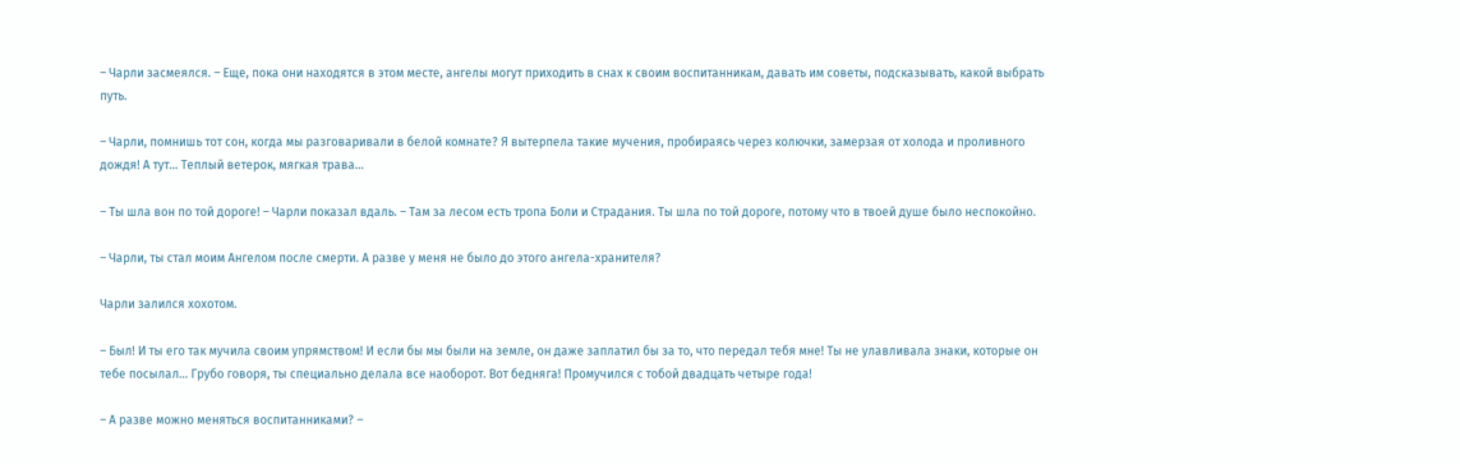– Чарли засмеялся. – Еще, пока они находятся в этом месте, ангелы могут приходить в снах к своим воспитанникам, давать им советы, подсказывать, какой выбрать путь.

– Чарли, помнишь тот сон, когда мы разговаривали в белой комнате? Я вытерпела такие мучения, пробираясь через колючки, замерзая от холода и проливного дождя! А тут… Теплый ветерок, мягкая трава…

– Ты шла вон по той дороге! – Чарли показал вдаль. – Там за лесом есть тропа Боли и Страдания. Ты шла по той дороге, потому что в твоей душе было неспокойно.

– Чарли, ты стал моим Ангелом после смерти. А разве у меня не было до этого ангела-хранителя?

Чарли залился хохотом.

– Был! И ты его так мучила своим упрямством! И если бы мы были на земле, он даже заплатил бы за то, что передал тебя мне! Ты не улавливала знаки, которые он тебе посылал… Грубо говоря, ты специально делала все наоборот. Вот бедняга! Промучился с тобой двадцать четыре года!

– А разве можно меняться воспитанниками? –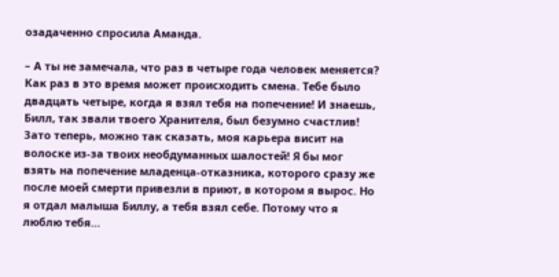озадаченно спросила Аманда.

– А ты не замечала, что раз в четыре года человек меняется? Как раз в это время может происходить смена. Тебе было двадцать четыре, когда я взял тебя на попечение! И знаешь, Билл, так звали твоего Хранителя, был безумно счастлив! Зато теперь, можно так сказать, моя карьера висит на волоске из-за твоих необдуманных шалостей! Я бы мог взять на попечение младенца-отказника, которого сразу же после моей смерти привезли в приют, в котором я вырос. Но я отдал малыша Биллу, а тебя взял себе. Потому что я люблю тебя…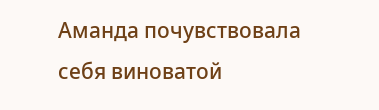Аманда почувствовала себя виноватой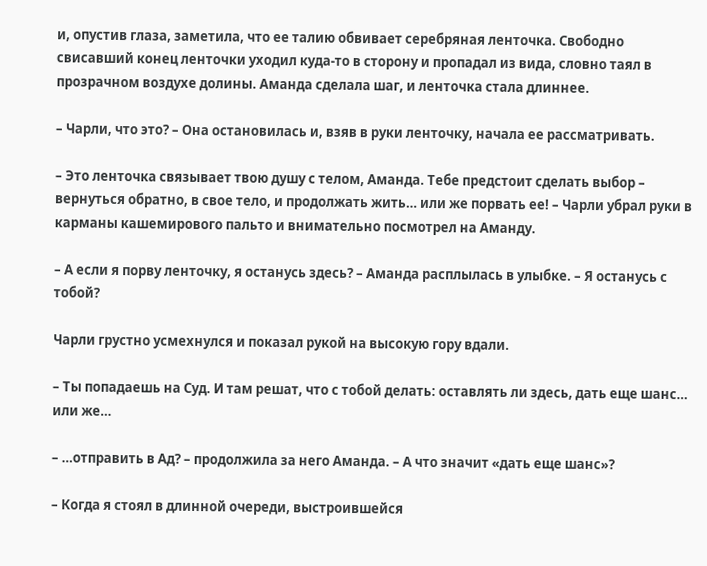и, опустив глаза, заметила, что ее талию обвивает серебряная ленточка. Свободно свисавший конец ленточки уходил куда-то в сторону и пропадал из вида, словно таял в прозрачном воздухе долины. Аманда сделала шаг, и ленточка стала длиннее.

– Чарли, что это? – Она остановилась и, взяв в руки ленточку, начала ее рассматривать.

– Это ленточка связывает твою душу с телом, Аманда. Тебе предстоит сделать выбор – вернуться обратно, в свое тело, и продолжать жить… или же порвать ее! – Чарли убрал руки в карманы кашемирового пальто и внимательно посмотрел на Аманду.

– А если я порву ленточку, я останусь здесь? – Аманда расплылась в улыбке. – Я останусь с тобой?

Чарли грустно усмехнулся и показал рукой на высокую гору вдали.

– Ты попадаешь на Суд. И там решат, что с тобой делать: оставлять ли здесь, дать еще шанс… или же…

– …отправить в Ад? – продолжила за него Аманда. – А что значит «дать еще шанс»?

– Когда я стоял в длинной очереди, выстроившейся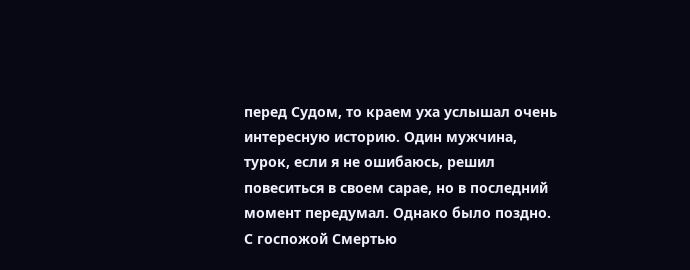перед Судом, то краем уха услышал очень интересную историю. Один мужчина, турок, если я не ошибаюсь, решил повеситься в своем сарае, но в последний момент передумал. Однако было поздно. С госпожой Смертью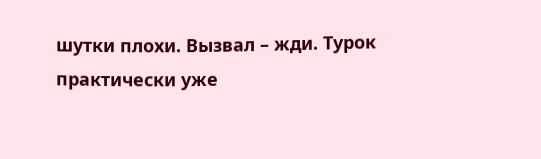шутки плохи. Вызвал – жди. Турок практически уже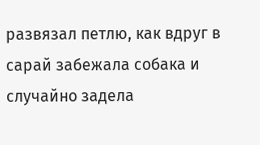развязал петлю, как вдруг в сарай забежала собака и случайно задела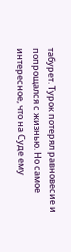табурет. Турок потерял равновесие и попрощался с жизнью. Но самое интересное, что на Суде ему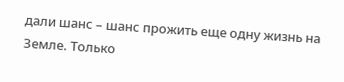дали шанс – шанс прожить еще одну жизнь на Земле. Только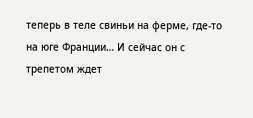теперь в теле свиньи на ферме, где-то на юге Франции… И сейчас он с трепетом ждет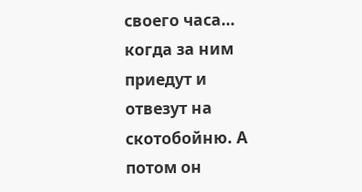своего часа… когда за ним приедут и отвезут на скотобойню. А потом он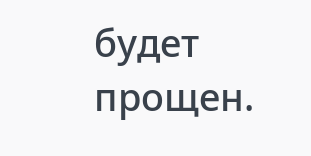будет прощен.